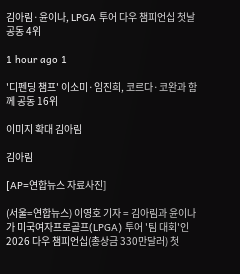김아림·윤이나, LPGA 투어 다우 챔피언십 첫날 공동 4위

1 hour ago 1

'디펜딩 챔프' 이소미·임진희, 코르다·코완과 함께 공동 16위

이미지 확대 김아림

김아림

[AP=연합뉴스 자료사진]

(서울=연합뉴스) 이영호 기자 = 김아림과 윤이나가 미국여자프로골프(LPGA) 투어 '팀 대회'인 2026 다우 챔피언십(총상금 330만달러) 첫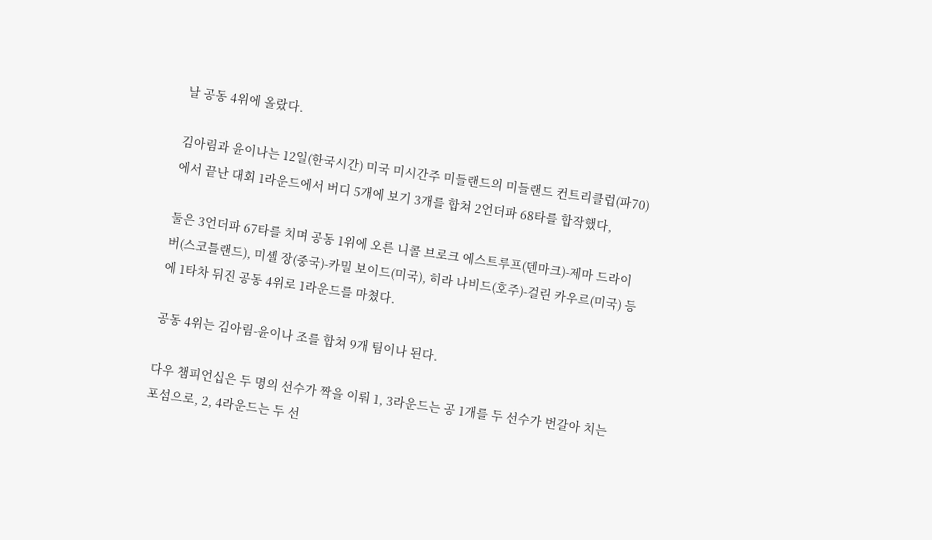날 공동 4위에 올랐다.

김아림과 윤이나는 12일(한국시간) 미국 미시간주 미들랜드의 미들랜드 컨트리클럽(파70)에서 끝난 대회 1라운드에서 버디 5개에 보기 3개를 합쳐 2언더파 68타를 합작했다,

둘은 3언더파 67타를 치며 공동 1위에 오른 니콜 브로크 에스트루프(덴마크)-제마 드라이버(스코틀랜드), 미셸 장(중국)-카밀 보이드(미국), 히라 나비드(호주)-걸린 카우르(미국) 등에 1타차 뒤진 공동 4위로 1라운드를 마쳤다.

공동 4위는 김아림-윤이나 조를 합쳐 9개 팀이나 된다.

다우 챔피언십은 두 명의 선수가 짝을 이뤄 1, 3라운드는 공 1개를 두 선수가 번갈아 치는 포섬으로, 2, 4라운드는 두 선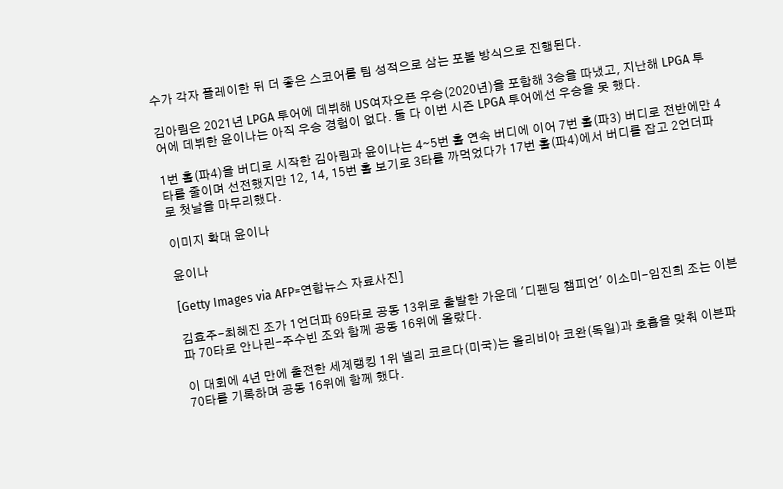수가 각자 플레이한 뒤 더 좋은 스코어를 팀 성적으로 삼는 포볼 방식으로 진행된다.

김아림은 2021년 LPGA 투어에 데뷔해 US여자오픈 우승(2020년)을 포함해 3승을 따냈고, 지난해 LPGA 투어에 데뷔한 윤이나는 아직 우승 경험이 없다. 둘 다 이번 시즌 LPGA 투어에선 우승을 못 했다.

1번 홀(파4)을 버디로 시작한 김아림과 윤이나는 4∼5번 홀 연속 버디에 이어 7번 홀(파3) 버디로 전반에만 4타를 줄이며 선전했지만 12, 14, 15번 홀 보기로 3타를 까먹었다가 17번 홀(파4)에서 버디를 잡고 2언더파로 첫날을 마무리했다.

이미지 확대 윤이나

윤이나

[Getty Images via AFP=연합뉴스 자료사진]

김효주-최혜진 조가 1언더파 69타로 공동 13위로 출발한 가운데 '디펜딩 챔피언' 이소미-임진희 조는 이븐파 70타로 안나린-주수빈 조와 함께 공동 16위에 올랐다.

이 대회에 4년 만에 출전한 세계랭킹 1위 넬리 코르다(미국)는 올리비아 코완(독일)과 호흡을 맞춰 이븐파 70타를 기록하며 공동 16위에 함께 했다.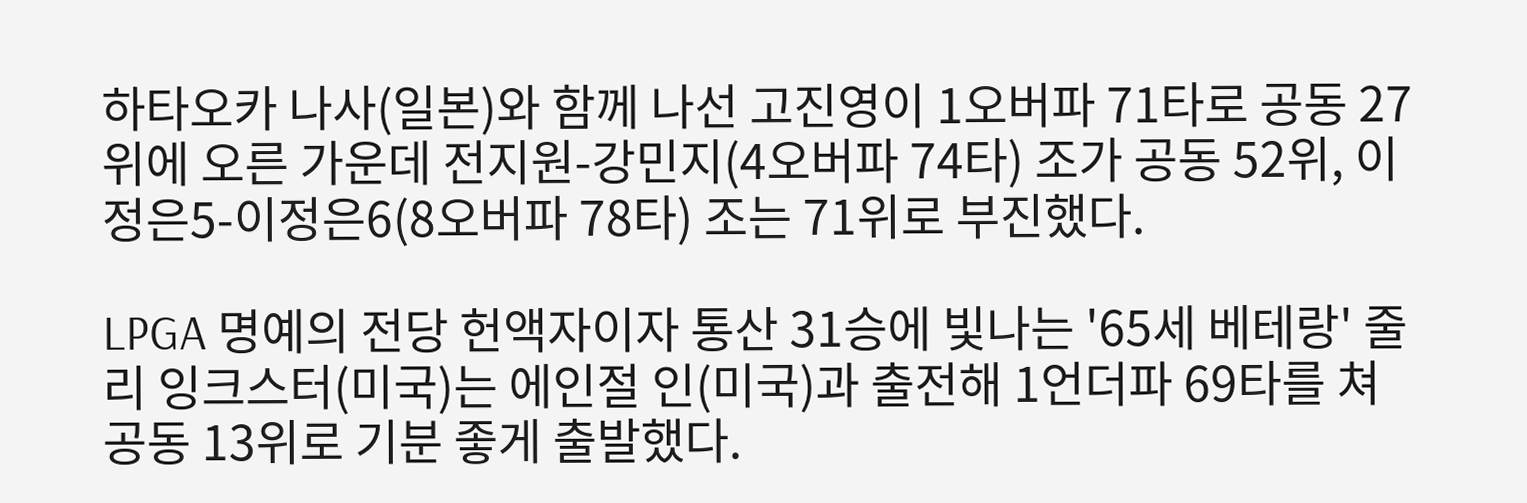하타오카 나사(일본)와 함께 나선 고진영이 1오버파 71타로 공동 27위에 오른 가운데 전지원-강민지(4오버파 74타) 조가 공동 52위, 이정은5-이정은6(8오버파 78타) 조는 71위로 부진했다.

LPGA 명예의 전당 헌액자이자 통산 31승에 빛나는 '65세 베테랑' 줄리 잉크스터(미국)는 에인절 인(미국)과 출전해 1언더파 69타를 쳐 공동 13위로 기분 좋게 출발했다.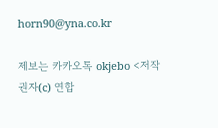horn90@yna.co.kr

제보는 카카오톡 okjebo <저작권자(c) 연합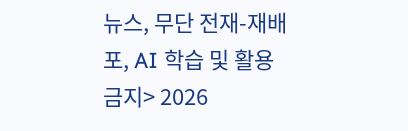뉴스, 무단 전재-재배포, AI 학습 및 활용 금지> 2026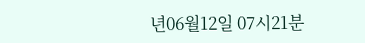년06월12일 07시21분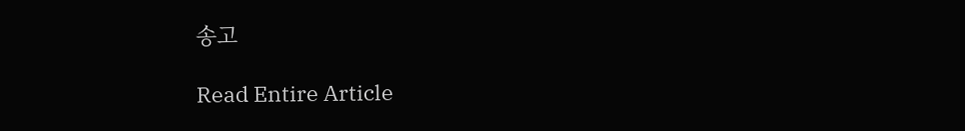송고

Read Entire Article